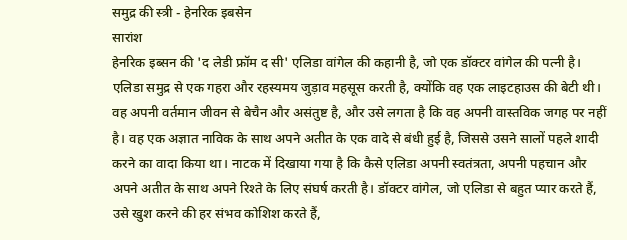समुद्र की स्त्री - हेनरिक इबसेन
सारांश
हेनरिक इब्सन की 'द लेडी फ्रॉम द सी' एलिडा वांगेल की कहानी है, जो एक डॉक्टर वांगेल की पत्नी है। एलिडा समुद्र से एक गहरा और रहस्यमय जुड़ाव महसूस करती है, क्योंकि वह एक लाइटहाउस की बेटी थी। वह अपनी वर्तमान जीवन से बेचैन और असंतुष्ट है, और उसे लगता है कि वह अपनी वास्तविक जगह पर नहीं है। वह एक अज्ञात नाविक के साथ अपने अतीत के एक वादे से बंधी हुई है, जिससे उसने सालों पहले शादी करने का वादा किया था। नाटक में दिखाया गया है कि कैसे एलिडा अपनी स्वतंत्रता, अपनी पहचान और अपने अतीत के साथ अपने रिश्ते के लिए संघर्ष करती है। डॉक्टर वांगेल, जो एलिडा से बहुत प्यार करते हैं, उसे खुश करने की हर संभव कोशिश करते हैं,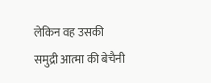लेकिन वह उसकी समुद्री आत्मा की बेचैनी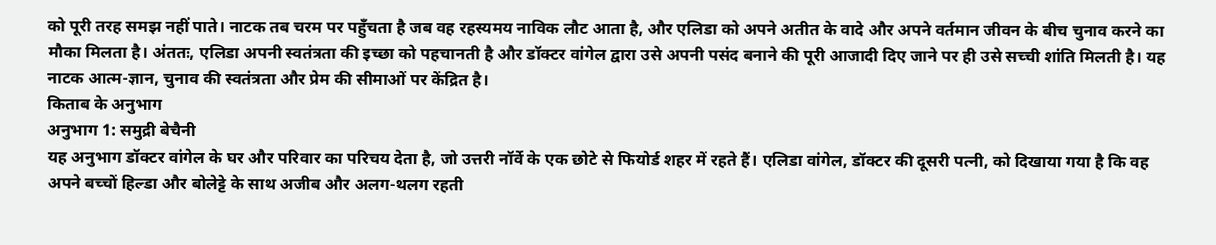को पूरी तरह समझ नहीं पाते। नाटक तब चरम पर पहुँचता है जब वह रहस्यमय नाविक लौट आता है, और एलिडा को अपने अतीत के वादे और अपने वर्तमान जीवन के बीच चुनाव करने का मौका मिलता है। अंततः, एलिडा अपनी स्वतंत्रता की इच्छा को पहचानती है और डॉक्टर वांगेल द्वारा उसे अपनी पसंद बनाने की पूरी आजादी दिए जाने पर ही उसे सच्ची शांति मिलती है। यह नाटक आत्म-ज्ञान, चुनाव की स्वतंत्रता और प्रेम की सीमाओं पर केंद्रित है।
किताब के अनुभाग
अनुभाग 1: समुद्री बेचैनी
यह अनुभाग डॉक्टर वांगेल के घर और परिवार का परिचय देता है, जो उत्तरी नॉर्वे के एक छोटे से फियोर्ड शहर में रहते हैं। एलिडा वांगेल, डॉक्टर की दूसरी पत्नी, को दिखाया गया है कि वह अपने बच्चों हिल्डा और बोलेट्टे के साथ अजीब और अलग-थलग रहती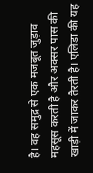है। वह समुद्र से एक मजबूत जुड़ाव महसूस करती है और अक्सर पास की खाड़ी में जाकर तैरती है। एलिडा की यह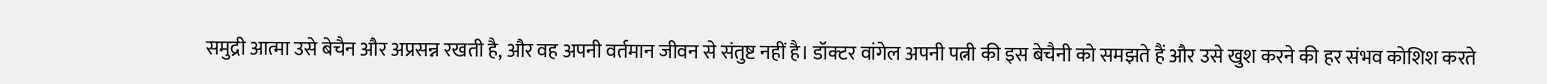समुद्री आत्मा उसे बेचैन और अप्रसन्न रखती है, और वह अपनी वर्तमान जीवन से संतुष्ट नहीं है। डॉक्टर वांगेल अपनी पत्नी की इस बेचैनी को समझते हैं और उसे खुश करने की हर संभव कोशिश करते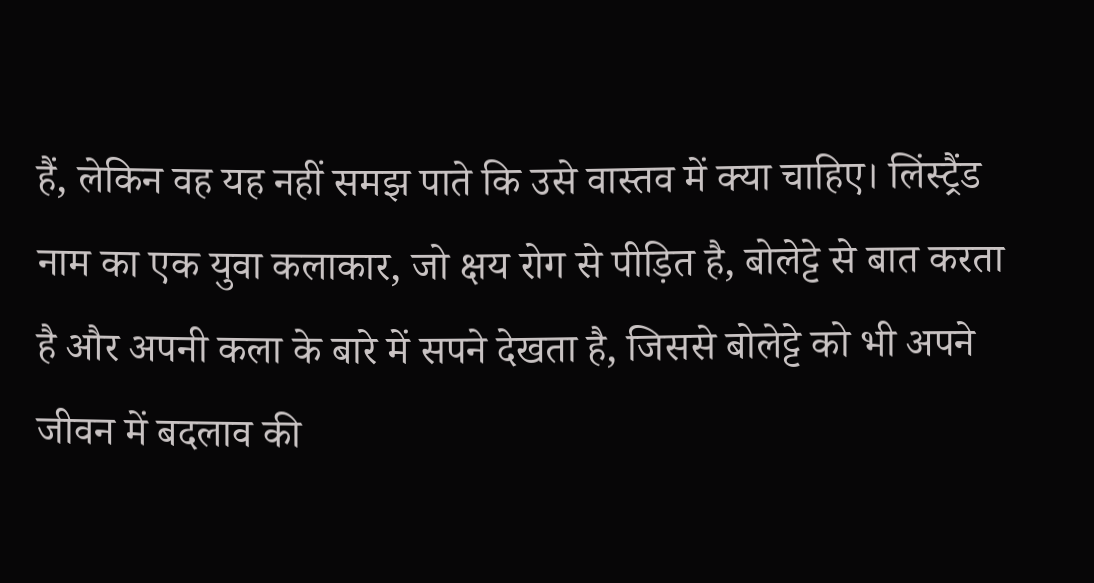हैं, लेकिन वह यह नहीं समझ पाते कि उसे वास्तव में क्या चाहिए। लिंस्ट्रैंड नाम का एक युवा कलाकार, जो क्षय रोग से पीड़ित है, बोलेट्टे से बात करता है और अपनी कला के बारे में सपने देखता है, जिससे बोलेट्टे को भी अपने जीवन में बदलाव की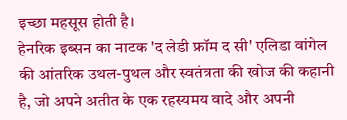इच्छा महसूस होती है।
हेनरिक इब्सन का नाटक 'द लेडी फ्रॉम द सी' एलिडा वांगेल की आंतरिक उथल-पुथल और स्वतंत्रता की खोज की कहानी है, जो अपने अतीत के एक रहस्यमय वादे और अपनी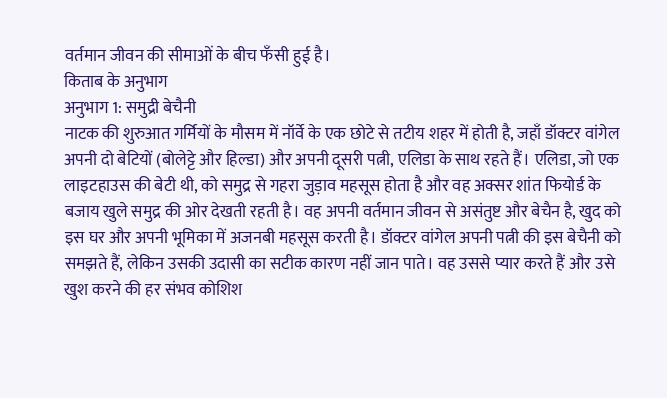वर्तमान जीवन की सीमाओं के बीच फँसी हुई है।
किताब के अनुभाग
अनुभाग 1: समुद्री बेचैनी
नाटक की शुरुआत गर्मियों के मौसम में नॉर्वे के एक छोटे से तटीय शहर में होती है, जहाँ डॉक्टर वांगेल अपनी दो बेटियों (बोलेट्टे और हिल्डा) और अपनी दूसरी पत्नी, एलिडा के साथ रहते हैं। एलिडा, जो एक लाइटहाउस की बेटी थी, को समुद्र से गहरा जुड़ाव महसूस होता है और वह अक्सर शांत फियोर्ड के बजाय खुले समुद्र की ओर देखती रहती है। वह अपनी वर्तमान जीवन से असंतुष्ट और बेचैन है, खुद को इस घर और अपनी भूमिका में अजनबी महसूस करती है। डॉक्टर वांगेल अपनी पत्नी की इस बेचैनी को समझते हैं, लेकिन उसकी उदासी का सटीक कारण नहीं जान पाते। वह उससे प्यार करते हैं और उसे खुश करने की हर संभव कोशिश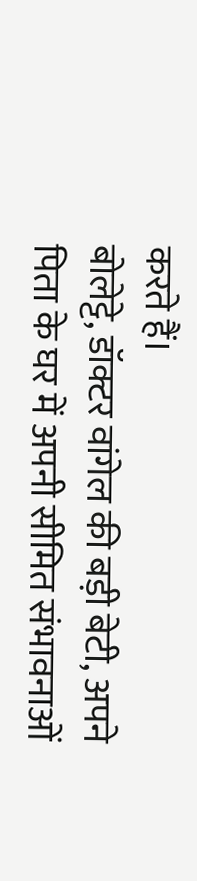करते हैं।
बोलेट्टे, डॉक्टर वांगेल की बड़ी बेटी, अपने पिता के घर में अपनी सीमित संभावनाओं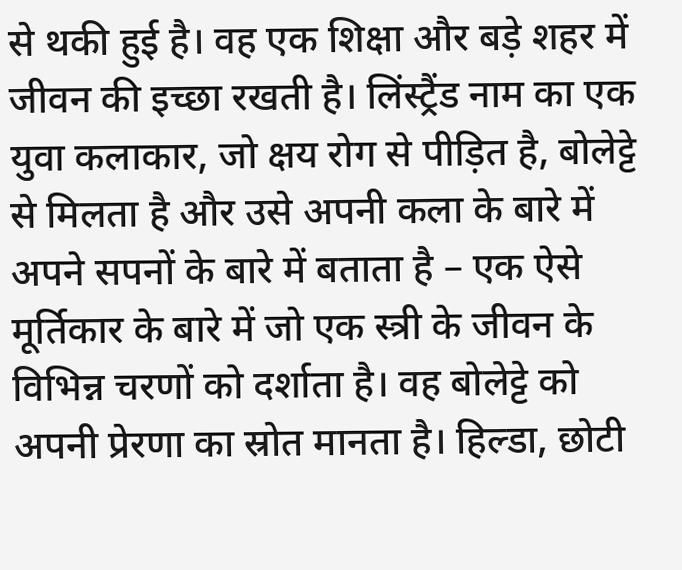से थकी हुई है। वह एक शिक्षा और बड़े शहर में जीवन की इच्छा रखती है। लिंस्ट्रैंड नाम का एक युवा कलाकार, जो क्षय रोग से पीड़ित है, बोलेट्टे से मिलता है और उसे अपनी कला के बारे में अपने सपनों के बारे में बताता है – एक ऐसे मूर्तिकार के बारे में जो एक स्त्री के जीवन के विभिन्न चरणों को दर्शाता है। वह बोलेट्टे को अपनी प्रेरणा का स्रोत मानता है। हिल्डा, छोटी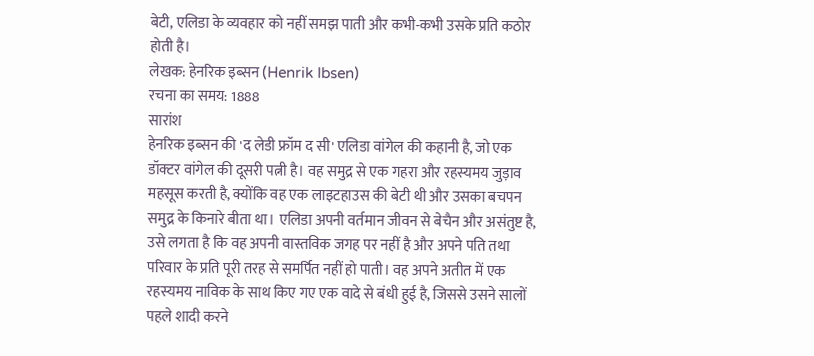बेटी, एलिडा के व्यवहार को नहीं समझ पाती और कभी-कभी उसके प्रति कठोर होती है।
लेखक: हेनरिक इब्सन (Henrik Ibsen)
रचना का समय: 1888
सारांश
हेनरिक इब्सन की 'द लेडी फ्रॉम द सी' एलिडा वांगेल की कहानी है, जो एक डॉक्टर वांगेल की दूसरी पत्नी है। वह समुद्र से एक गहरा और रहस्यमय जुड़ाव महसूस करती है, क्योंकि वह एक लाइटहाउस की बेटी थी और उसका बचपन समुद्र के किनारे बीता था। एलिडा अपनी वर्तमान जीवन से बेचैन और असंतुष्ट है, उसे लगता है कि वह अपनी वास्तविक जगह पर नहीं है और अपने पति तथा परिवार के प्रति पूरी तरह से समर्पित नहीं हो पाती। वह अपने अतीत में एक रहस्यमय नाविक के साथ किए गए एक वादे से बंधी हुई है, जिससे उसने सालों पहले शादी करने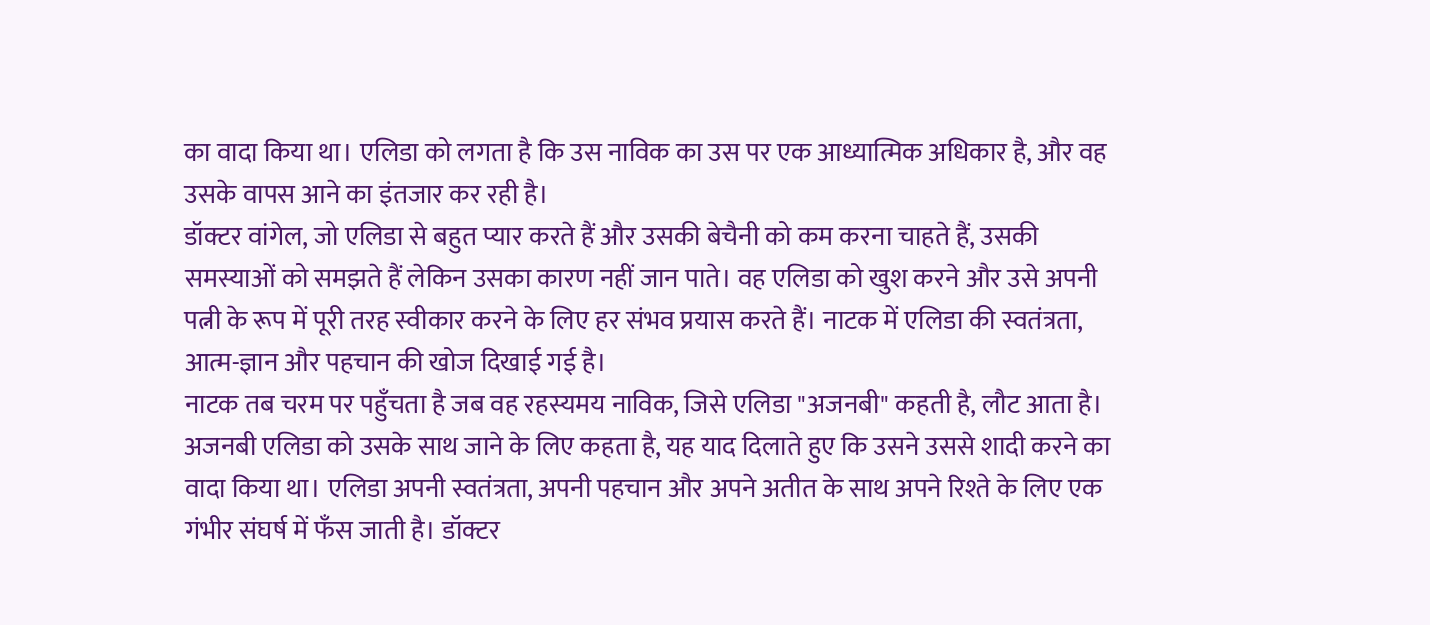का वादा किया था। एलिडा को लगता है कि उस नाविक का उस पर एक आध्यात्मिक अधिकार है, और वह उसके वापस आने का इंतजार कर रही है।
डॉक्टर वांगेल, जो एलिडा से बहुत प्यार करते हैं और उसकी बेचैनी को कम करना चाहते हैं, उसकी समस्याओं को समझते हैं लेकिन उसका कारण नहीं जान पाते। वह एलिडा को खुश करने और उसे अपनी पत्नी के रूप में पूरी तरह स्वीकार करने के लिए हर संभव प्रयास करते हैं। नाटक में एलिडा की स्वतंत्रता, आत्म-ज्ञान और पहचान की खोज दिखाई गई है।
नाटक तब चरम पर पहुँचता है जब वह रहस्यमय नाविक, जिसे एलिडा "अजनबी" कहती है, लौट आता है। अजनबी एलिडा को उसके साथ जाने के लिए कहता है, यह याद दिलाते हुए कि उसने उससे शादी करने का वादा किया था। एलिडा अपनी स्वतंत्रता, अपनी पहचान और अपने अतीत के साथ अपने रिश्ते के लिए एक गंभीर संघर्ष में फँस जाती है। डॉक्टर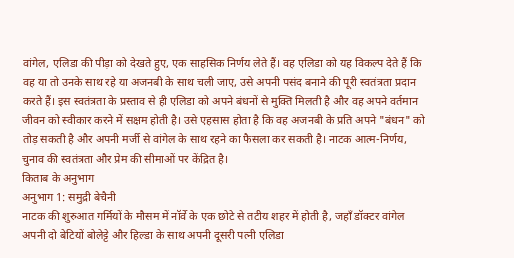वांगेल, एलिडा की पीड़ा को देखते हुए, एक साहसिक निर्णय लेते हैं। वह एलिडा को यह विकल्प देते हैं कि वह या तो उनके साथ रहे या अजनबी के साथ चली जाए, उसे अपनी पसंद बनाने की पूरी स्वतंत्रता प्रदान करते हैं। इस स्वतंत्रता के प्रस्ताव से ही एलिडा को अपने बंधनों से मुक्ति मिलती है और वह अपने वर्तमान जीवन को स्वीकार करने में सक्षम होती है। उसे एहसास होता है कि वह अजनबी के प्रति अपने "बंधन" को तोड़ सकती है और अपनी मर्जी से वांगेल के साथ रहने का फैसला कर सकती है। नाटक आत्म-निर्णय, चुनाव की स्वतंत्रता और प्रेम की सीमाओं पर केंद्रित है।
किताब के अनुभाग
अनुभाग 1: समुद्री बेचैनी
नाटक की शुरुआत गर्मियों के मौसम में नॉर्वे के एक छोटे से तटीय शहर में होती है, जहाँ डॉक्टर वांगेल अपनी दो बेटियों बोलेट्टे और हिल्डा के साथ अपनी दूसरी पत्नी एलिडा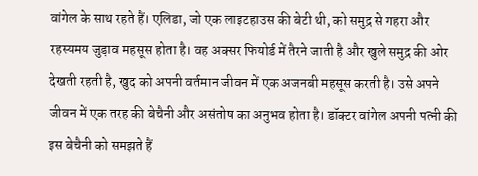वांगेल के साथ रहते हैं। एलिडा, जो एक लाइटहाउस की बेटी थी, को समुद्र से गहरा और रहस्यमय जुड़ाव महसूस होता है। वह अक्सर फियोर्ड में तैरने जाती है और खुले समुद्र की ओर देखती रहती है, खुद को अपनी वर्तमान जीवन में एक अजनबी महसूस करती है। उसे अपने जीवन में एक तरह की बेचैनी और असंतोष का अनुभव होता है। डॉक्टर वांगेल अपनी पत्नी की इस बेचैनी को समझते हैं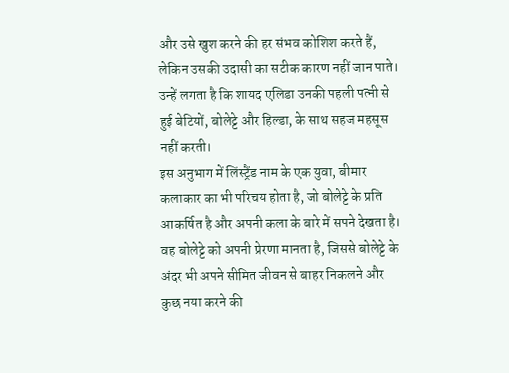और उसे खुश करने की हर संभव कोशिश करते हैं, लेकिन उसकी उदासी का सटीक कारण नहीं जान पाते। उन्हें लगता है कि शायद एलिडा उनकी पहली पत्नी से हुई बेटियों, बोलेट्टे और हिल्डा, के साथ सहज महसूस नहीं करती।
इस अनुभाग में लिंस्ट्रैंड नाम के एक युवा, बीमार कलाकार का भी परिचय होता है, जो बोलेट्टे के प्रति आकर्षित है और अपनी कला के बारे में सपने देखता है। वह बोलेट्टे को अपनी प्रेरणा मानता है, जिससे बोलेट्टे के अंदर भी अपने सीमित जीवन से बाहर निकलने और कुछ नया करने की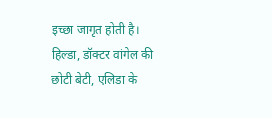इच्छा जागृत होती है। हिल्डा, डॉक्टर वांगेल की छोटी बेटी, एलिडा के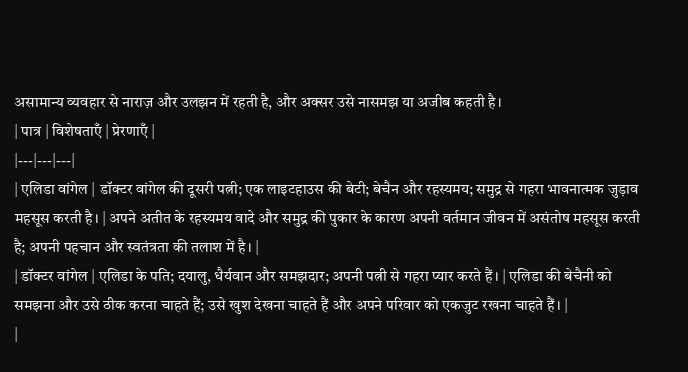असामान्य व्यवहार से नाराज़ और उलझन में रहती है, और अक्सर उसे नासमझ या अजीब कहती है।
| पात्र | विशेषताएँ | प्रेरणाएँ |
|---|---|---|
| एलिडा वांगेल | डॉक्टर वांगेल की दूसरी पत्नी; एक लाइटहाउस की बेटी; बेचैन और रहस्यमय; समुद्र से गहरा भावनात्मक जुड़ाव महसूस करती है। | अपने अतीत के रहस्यमय वादे और समुद्र की पुकार के कारण अपनी वर्तमान जीवन में असंतोष महसूस करती है; अपनी पहचान और स्वतंत्रता की तलाश में है। |
| डॉक्टर वांगेल | एलिडा के पति; दयालु, धैर्यवान और समझदार; अपनी पत्नी से गहरा प्यार करते हैं। | एलिडा की बेचैनी को समझना और उसे ठीक करना चाहते हैं; उसे खुश देखना चाहते हैं और अपने परिवार को एकजुट रखना चाहते हैं। |
|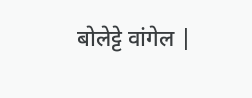बोलेट्टे वांगेल |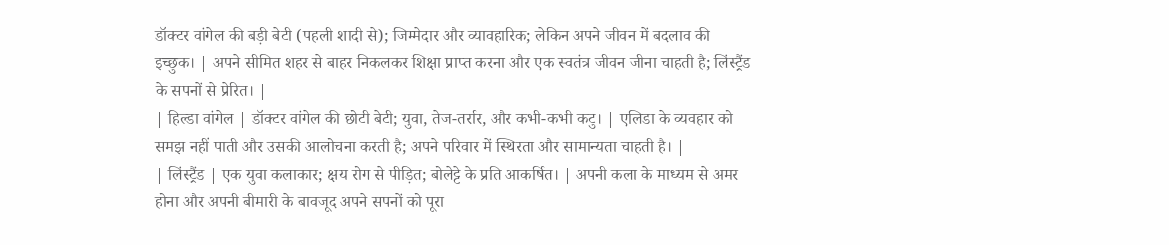डॉक्टर वांगेल की बड़ी बेटी (पहली शादी से); जिम्मेदार और व्यावहारिक; लेकिन अपने जीवन में बदलाव की इच्छुक। | अपने सीमित शहर से बाहर निकलकर शिक्षा प्राप्त करना और एक स्वतंत्र जीवन जीना चाहती है; लिंस्ट्रैंड के सपनों से प्रेरित। |
| हिल्डा वांगेल | डॉक्टर वांगेल की छोटी बेटी; युवा, तेज-तर्रार, और कभी-कभी कटु। | एलिडा के व्यवहार को समझ नहीं पाती और उसकी आलोचना करती है; अपने परिवार में स्थिरता और सामान्यता चाहती है। |
| लिंस्ट्रैंड | एक युवा कलाकार; क्षय रोग से पीड़ित; बोलेट्टे के प्रति आकर्षित। | अपनी कला के माध्यम से अमर होना और अपनी बीमारी के बावजूद अपने सपनों को पूरा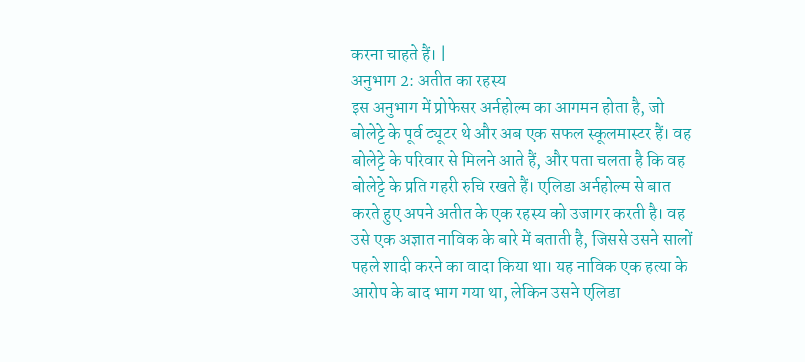करना चाहते हैं। |
अनुभाग 2: अतीत का रहस्य
इस अनुभाग में प्रोफेसर अर्नहोल्म का आगमन होता है, जो बोलेट्टे के पूर्व ट्यूटर थे और अब एक सफल स्कूलमास्टर हैं। वह बोलेट्टे के परिवार से मिलने आते हैं, और पता चलता है कि वह बोलेट्टे के प्रति गहरी रुचि रखते हैं। एलिडा अर्नहोल्म से बात करते हुए अपने अतीत के एक रहस्य को उजागर करती है। वह उसे एक अज्ञात नाविक के बारे में बताती है, जिससे उसने सालों पहले शादी करने का वादा किया था। यह नाविक एक हत्या के आरोप के बाद भाग गया था, लेकिन उसने एलिडा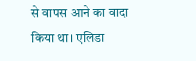से वापस आने का वादा किया था। एलिडा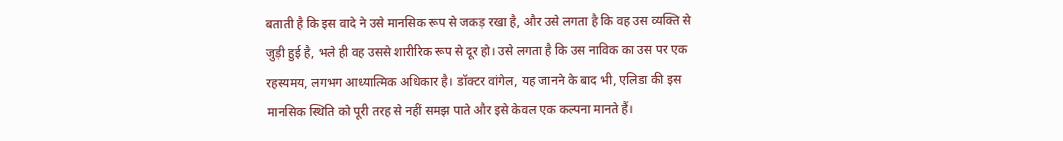बताती है कि इस वादे ने उसे मानसिक रूप से जकड़ रखा है, और उसे लगता है कि वह उस व्यक्ति से जुड़ी हुई है, भले ही वह उससे शारीरिक रूप से दूर हो। उसे लगता है कि उस नाविक का उस पर एक रहस्यमय, लगभग आध्यात्मिक अधिकार है। डॉक्टर वांगेल, यह जानने के बाद भी, एलिडा की इस मानसिक स्थिति को पूरी तरह से नहीं समझ पाते और इसे केवल एक कल्पना मानते हैं।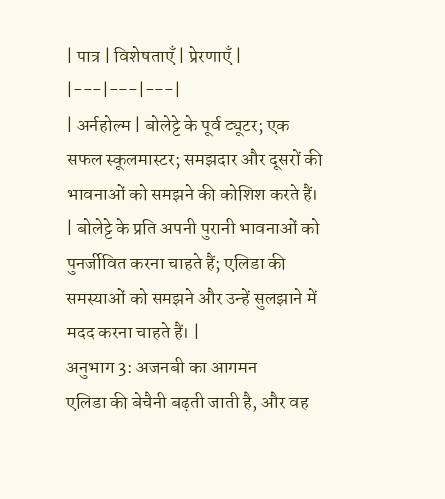| पात्र | विशेषताएँ | प्रेरणाएँ |
|---|---|---|
| अर्नहोल्म | बोलेट्टे के पूर्व ट्यूटर; एक सफल स्कूलमास्टर; समझदार और दूसरों की भावनाओं को समझने की कोशिश करते हैं। | बोलेट्टे के प्रति अपनी पुरानी भावनाओं को पुनर्जीवित करना चाहते हैं; एलिडा की समस्याओं को समझने और उन्हें सुलझाने में मदद करना चाहते हैं। |
अनुभाग 3: अजनबी का आगमन
एलिडा की बेचैनी बढ़ती जाती है, और वह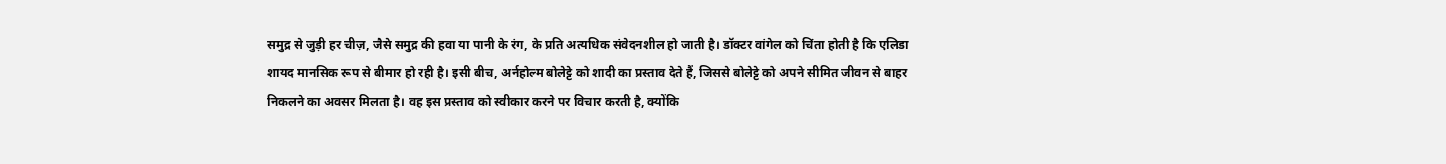समुद्र से जुड़ी हर चीज़, जैसे समुद्र की हवा या पानी के रंग, के प्रति अत्यधिक संवेदनशील हो जाती है। डॉक्टर वांगेल को चिंता होती है कि एलिडा शायद मानसिक रूप से बीमार हो रही है। इसी बीच, अर्नहोल्म बोलेट्टे को शादी का प्रस्ताव देते हैं, जिससे बोलेट्टे को अपने सीमित जीवन से बाहर निकलने का अवसर मिलता है। वह इस प्रस्ताव को स्वीकार करने पर विचार करती है, क्योंकि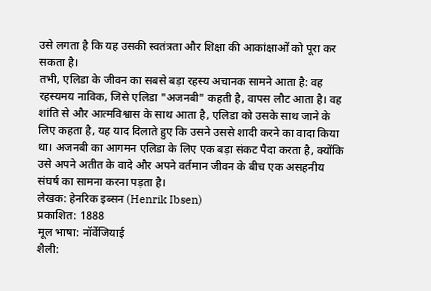उसे लगता है कि यह उसकी स्वतंत्रता और शिक्षा की आकांक्षाओं को पूरा कर सकता है।
तभी, एलिडा के जीवन का सबसे बड़ा रहस्य अचानक सामने आता है: वह रहस्यमय नाविक, जिसे एलिडा "अजनबी" कहती है, वापस लौट आता है। वह शांति से और आत्मविश्वास के साथ आता है, एलिडा को उसके साथ जाने के लिए कहता है, यह याद दिलाते हुए कि उसने उससे शादी करने का वादा किया था। अजनबी का आगमन एलिडा के लिए एक बड़ा संकट पैदा करता है, क्योंकि उसे अपने अतीत के वादे और अपने वर्तमान जीवन के बीच एक असहनीय संघर्ष का सामना करना पड़ता है।
लेखक: हेनरिक इब्सन (Henrik Ibsen)
प्रकाशित: 1888
मूल भाषा: नॉर्वेजियाई
शैली: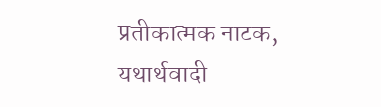प्रतीकात्मक नाटक, यथार्थवादी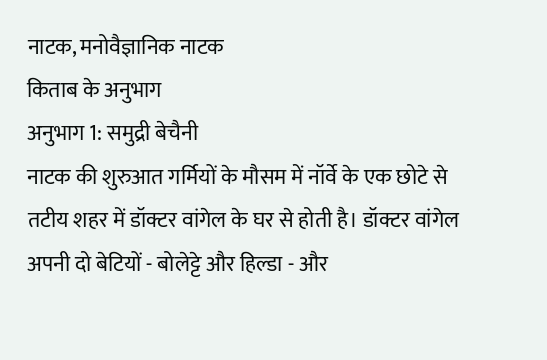नाटक, मनोवैज्ञानिक नाटक
किताब के अनुभाग
अनुभाग 1: समुद्री बेचैनी
नाटक की शुरुआत गर्मियों के मौसम में नॉर्वे के एक छोटे से तटीय शहर में डॉक्टर वांगेल के घर से होती है। डॉक्टर वांगेल अपनी दो बेटियों - बोलेट्टे और हिल्डा - और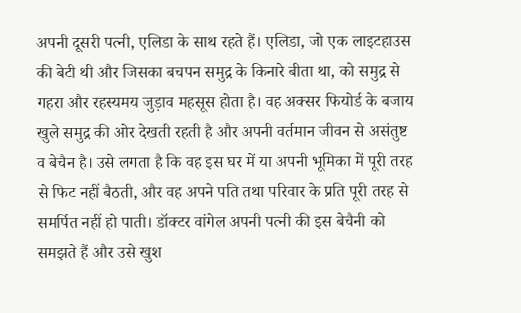अपनी दूसरी पत्नी, एलिडा के साथ रहते हैं। एलिडा, जो एक लाइटहाउस की बेटी थी और जिसका बचपन समुद्र के किनारे बीता था, को समुद्र से गहरा और रहस्यमय जुड़ाव महसूस होता है। वह अक्सर फियोर्ड के बजाय खुले समुद्र की ओर देखती रहती है और अपनी वर्तमान जीवन से असंतुष्ट व बेचैन है। उसे लगता है कि वह इस घर में या अपनी भूमिका में पूरी तरह से फिट नहीं बैठती, और वह अपने पति तथा परिवार के प्रति पूरी तरह से समर्पित नहीं हो पाती। डॉक्टर वांगेल अपनी पत्नी की इस बेचैनी को समझते हैं और उसे खुश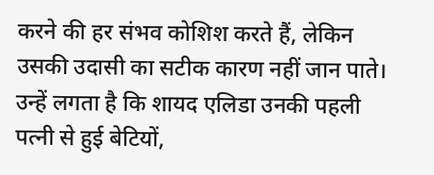करने की हर संभव कोशिश करते हैं, लेकिन उसकी उदासी का सटीक कारण नहीं जान पाते। उन्हें लगता है कि शायद एलिडा उनकी पहली पत्नी से हुई बेटियों,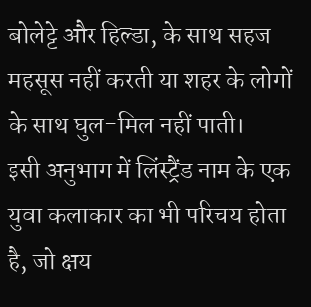बोलेट्टे और हिल्डा, के साथ सहज महसूस नहीं करती या शहर के लोगों के साथ घुल-मिल नहीं पाती।
इसी अनुभाग में लिंस्ट्रैंड नाम के एक युवा कलाकार का भी परिचय होता है, जो क्षय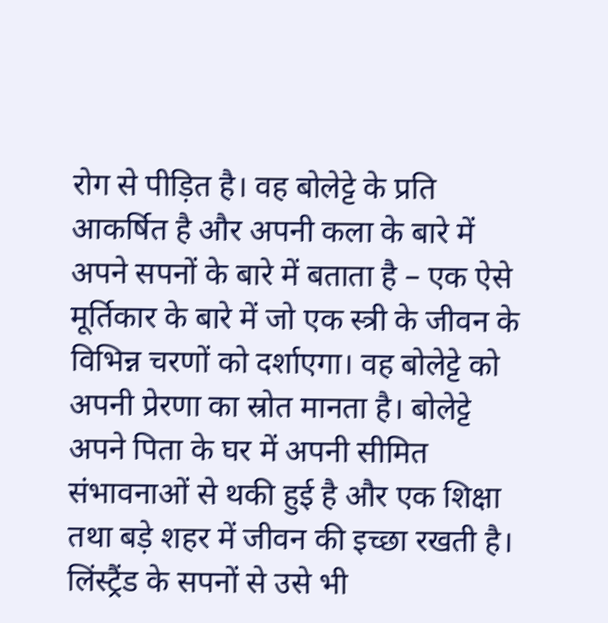रोग से पीड़ित है। वह बोलेट्टे के प्रति आकर्षित है और अपनी कला के बारे में अपने सपनों के बारे में बताता है – एक ऐसे मूर्तिकार के बारे में जो एक स्त्री के जीवन के विभिन्न चरणों को दर्शाएगा। वह बोलेट्टे को अपनी प्रेरणा का स्रोत मानता है। बोलेट्टे अपने पिता के घर में अपनी सीमित संभावनाओं से थकी हुई है और एक शिक्षा तथा बड़े शहर में जीवन की इच्छा रखती है। लिंस्ट्रैंड के सपनों से उसे भी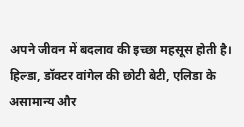अपने जीवन में बदलाव की इच्छा महसूस होती है। हिल्डा, डॉक्टर वांगेल की छोटी बेटी, एलिडा के असामान्य और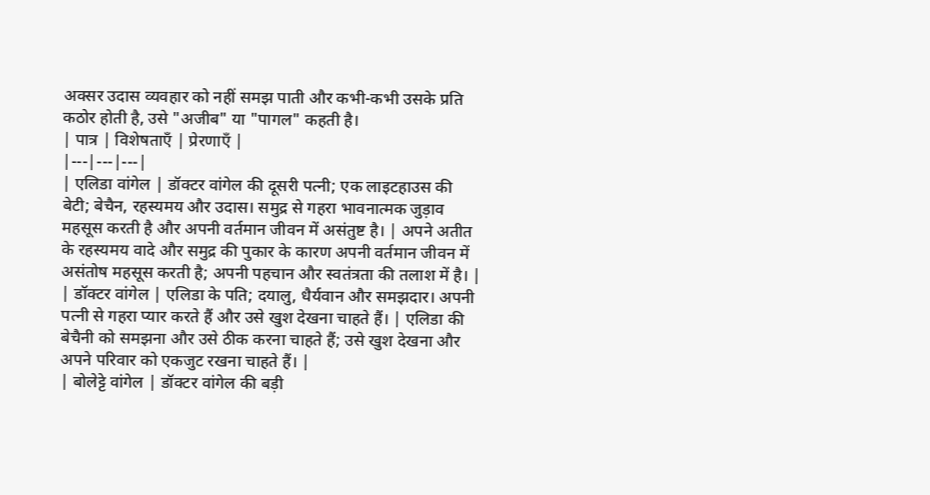अक्सर उदास व्यवहार को नहीं समझ पाती और कभी-कभी उसके प्रति कठोर होती है, उसे "अजीब" या "पागल" कहती है।
| पात्र | विशेषताएँ | प्रेरणाएँ |
|---|---|---|
| एलिडा वांगेल | डॉक्टर वांगेल की दूसरी पत्नी; एक लाइटहाउस की बेटी; बेचैन, रहस्यमय और उदास। समुद्र से गहरा भावनात्मक जुड़ाव महसूस करती है और अपनी वर्तमान जीवन में असंतुष्ट है। | अपने अतीत के रहस्यमय वादे और समुद्र की पुकार के कारण अपनी वर्तमान जीवन में असंतोष महसूस करती है; अपनी पहचान और स्वतंत्रता की तलाश में है। |
| डॉक्टर वांगेल | एलिडा के पति; दयालु, धैर्यवान और समझदार। अपनी पत्नी से गहरा प्यार करते हैं और उसे खुश देखना चाहते हैं। | एलिडा की बेचैनी को समझना और उसे ठीक करना चाहते हैं; उसे खुश देखना और अपने परिवार को एकजुट रखना चाहते हैं। |
| बोलेट्टे वांगेल | डॉक्टर वांगेल की बड़ी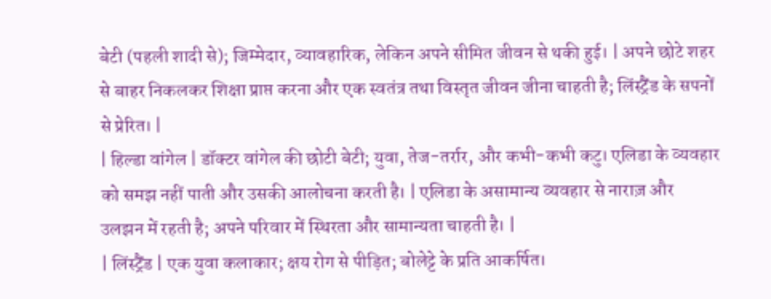बेटी (पहली शादी से); जिम्मेदार, व्यावहारिक, लेकिन अपने सीमित जीवन से थकी हुई। | अपने छोटे शहर से बाहर निकलकर शिक्षा प्राप्त करना और एक स्वतंत्र तथा विस्तृत जीवन जीना चाहती है; लिंस्ट्रैंड के सपनों से प्रेरित। |
| हिल्डा वांगेल | डॉक्टर वांगेल की छोटी बेटी; युवा, तेज-तर्रार, और कभी-कभी कटु। एलिडा के व्यवहार को समझ नहीं पाती और उसकी आलोचना करती है। | एलिडा के असामान्य व्यवहार से नाराज़ और उलझन में रहती है; अपने परिवार में स्थिरता और सामान्यता चाहती है। |
| लिंस्ट्रैंड | एक युवा कलाकार; क्षय रोग से पीड़ित; बोलेट्टे के प्रति आकर्षित।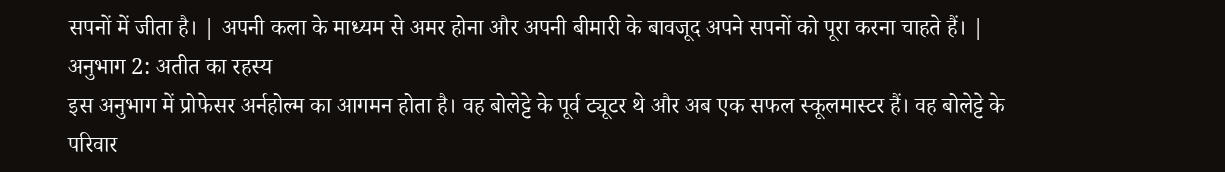सपनों में जीता है। | अपनी कला के माध्यम से अमर होना और अपनी बीमारी के बावजूद अपने सपनों को पूरा करना चाहते हैं। |
अनुभाग 2: अतीत का रहस्य
इस अनुभाग में प्रोफेसर अर्नहोल्म का आगमन होता है। वह बोलेट्टे के पूर्व ट्यूटर थे और अब एक सफल स्कूलमास्टर हैं। वह बोलेट्टे के परिवार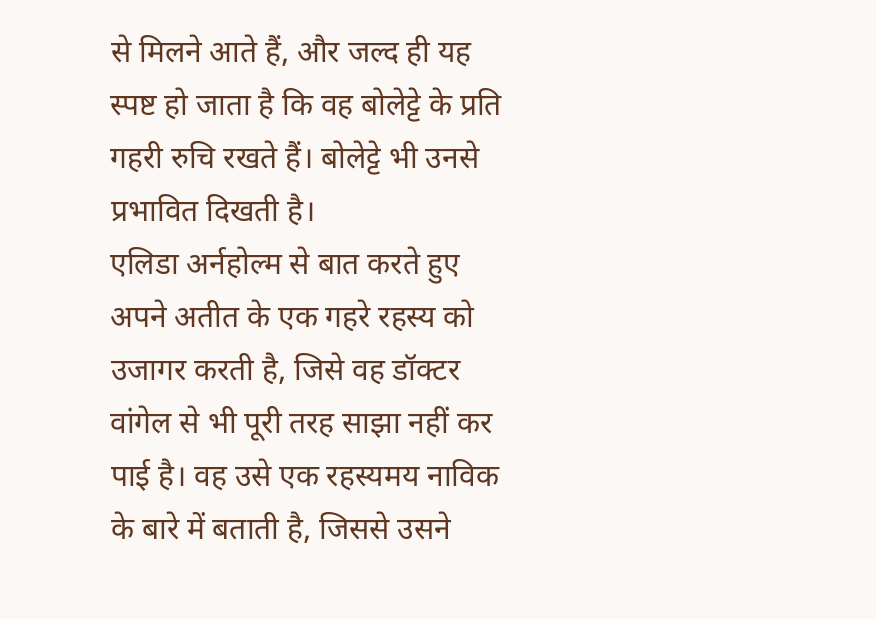से मिलने आते हैं, और जल्द ही यह स्पष्ट हो जाता है कि वह बोलेट्टे के प्रति गहरी रुचि रखते हैं। बोलेट्टे भी उनसे प्रभावित दिखती है।
एलिडा अर्नहोल्म से बात करते हुए अपने अतीत के एक गहरे रहस्य को उजागर करती है, जिसे वह डॉक्टर वांगेल से भी पूरी तरह साझा नहीं कर पाई है। वह उसे एक रहस्यमय नाविक के बारे में बताती है, जिससे उसने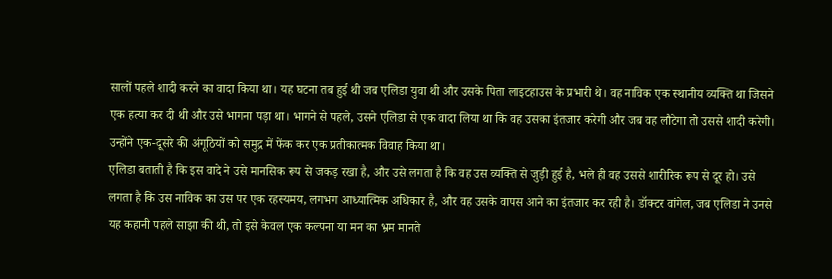सालों पहले शादी करने का वादा किया था। यह घटना तब हुई थी जब एलिडा युवा थी और उसके पिता लाइटहाउस के प्रभारी थे। वह नाविक एक स्थानीय व्यक्ति था जिसने एक हत्या कर दी थी और उसे भागना पड़ा था। भागने से पहले, उसने एलिडा से एक वादा लिया था कि वह उसका इंतजार करेगी और जब वह लौटेगा तो उससे शादी करेगी। उन्होंने एक-दूसरे की अंगूठियों को समुद्र में फेंक कर एक प्रतीकात्मक विवाह किया था।
एलिडा बताती है कि इस वादे ने उसे मानसिक रूप से जकड़ रखा है, और उसे लगता है कि वह उस व्यक्ति से जुड़ी हुई है, भले ही वह उससे शारीरिक रूप से दूर हो। उसे लगता है कि उस नाविक का उस पर एक रहस्यमय, लगभग आध्यात्मिक अधिकार है, और वह उसके वापस आने का इंतजार कर रही है। डॉक्टर वांगेल, जब एलिडा ने उनसे यह कहानी पहले साझा की थी, तो इसे केवल एक कल्पना या मन का भ्रम मानते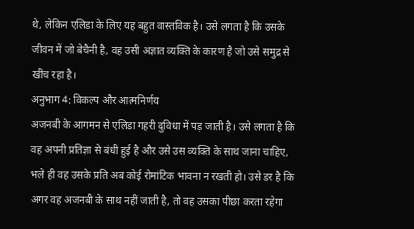थे, लेकिन एलिडा के लिए यह बहुत वास्तविक है। उसे लगता है कि उसके जीवन में जो बेचैनी है, वह उसी अज्ञात व्यक्ति के कारण है जो उसे समुद्र से खींच रहा है।
अनुभाग 4: विकल्प और आत्मनिर्णय
अजनबी के आगमन से एलिडा गहरी दुविधा में पड़ जाती है। उसे लगता है कि वह अपनी प्रतिज्ञा से बंधी हुई है और उसे उस व्यक्ति के साथ जाना चाहिए, भले ही वह उसके प्रति अब कोई रोमांटिक भावना न रखती हो। उसे डर है कि अगर वह अजनबी के साथ नहीं जाती है, तो वह उसका पीछा करता रहेगा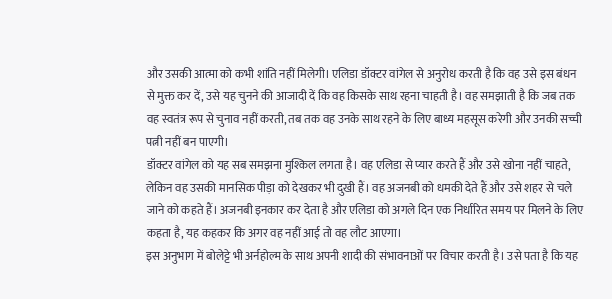और उसकी आत्मा को कभी शांति नहीं मिलेगी। एलिडा डॉक्टर वांगेल से अनुरोध करती है कि वह उसे इस बंधन से मुक्त कर दें, उसे यह चुनने की आजादी दें कि वह किसके साथ रहना चाहती है। वह समझाती है कि जब तक वह स्वतंत्र रूप से चुनाव नहीं करती, तब तक वह उनके साथ रहने के लिए बाध्य महसूस करेगी और उनकी सच्ची पत्नी नहीं बन पाएगी।
डॉक्टर वांगेल को यह सब समझना मुश्किल लगता है। वह एलिडा से प्यार करते हैं और उसे खोना नहीं चाहते, लेकिन वह उसकी मानसिक पीड़ा को देखकर भी दुखी हैं। वह अजनबी को धमकी देते हैं और उसे शहर से चले जाने को कहते हैं। अजनबी इनकार कर देता है और एलिडा को अगले दिन एक निर्धारित समय पर मिलने के लिए कहता है, यह कहकर कि अगर वह नहीं आई तो वह लौट आएगा।
इस अनुभाग में बोलेट्टे भी अर्नहोल्म के साथ अपनी शादी की संभावनाओं पर विचार करती है। उसे पता है कि यह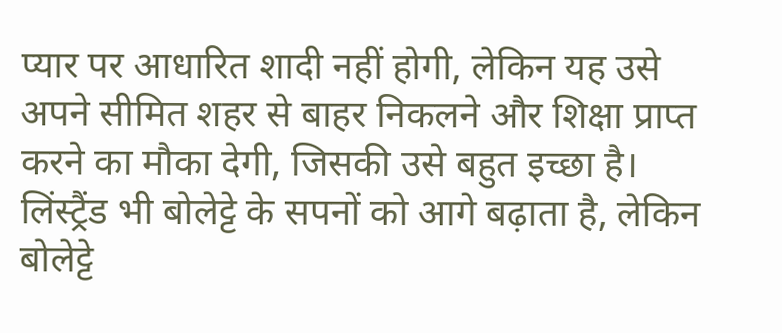प्यार पर आधारित शादी नहीं होगी, लेकिन यह उसे अपने सीमित शहर से बाहर निकलने और शिक्षा प्राप्त करने का मौका देगी, जिसकी उसे बहुत इच्छा है। लिंस्ट्रैंड भी बोलेट्टे के सपनों को आगे बढ़ाता है, लेकिन बोलेट्टे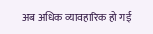अब अधिक व्यावहारिक हो गई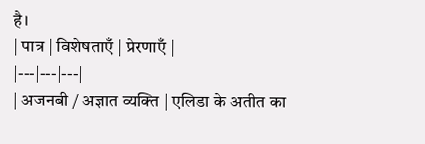है।
| पात्र | विशेषताएँ | प्रेरणाएँ |
|---|---|---|
| अजनबी / अज्ञात व्यक्ति | एलिडा के अतीत का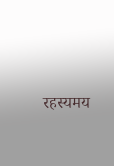रहस्यमय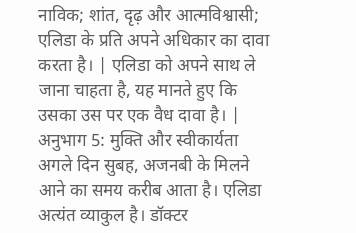नाविक; शांत, दृढ़ और आत्मविश्वासी; एलिडा के प्रति अपने अधिकार का दावा करता है। | एलिडा को अपने साथ ले जाना चाहता है, यह मानते हुए कि उसका उस पर एक वैध दावा है। |
अनुभाग 5: मुक्ति और स्वीकार्यता
अगले दिन सुबह, अजनबी के मिलने आने का समय करीब आता है। एलिडा अत्यंत व्याकुल है। डॉक्टर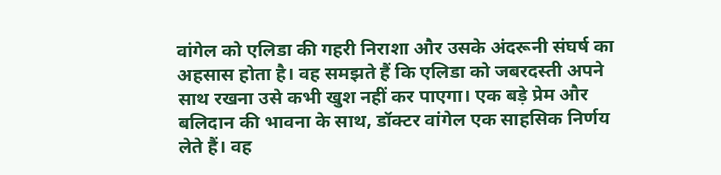वांगेल को एलिडा की गहरी निराशा और उसके अंदरूनी संघर्ष का अहसास होता है। वह समझते हैं कि एलिडा को जबरदस्ती अपने साथ रखना उसे कभी खुश नहीं कर पाएगा। एक बड़े प्रेम और बलिदान की भावना के साथ, डॉक्टर वांगेल एक साहसिक निर्णय लेते हैं। वह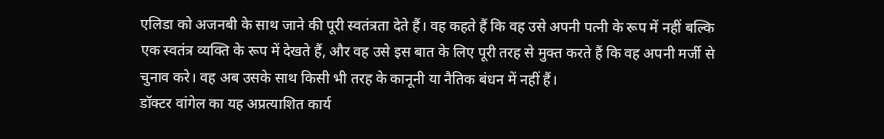एलिडा को अजनबी के साथ जाने की पूरी स्वतंत्रता देते हैं। वह कहते हैं कि वह उसे अपनी पत्नी के रूप में नहीं बल्कि एक स्वतंत्र व्यक्ति के रूप में देखते हैं, और वह उसे इस बात के लिए पूरी तरह से मुक्त करते हैं कि वह अपनी मर्जी से चुनाव करे। वह अब उसके साथ किसी भी तरह के कानूनी या नैतिक बंधन में नहीं हैं।
डॉक्टर वांगेल का यह अप्रत्याशित कार्य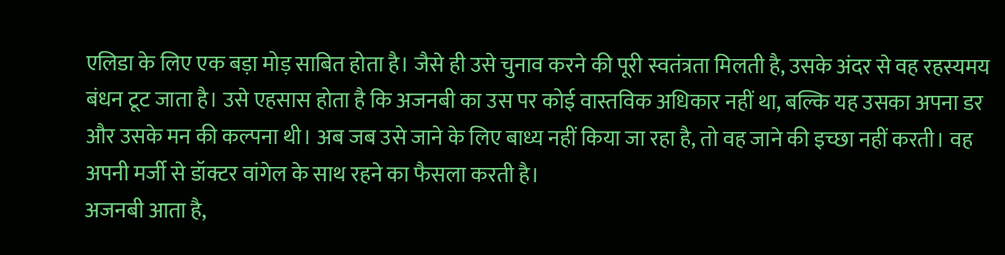एलिडा के लिए एक बड़ा मोड़ साबित होता है। जैसे ही उसे चुनाव करने की पूरी स्वतंत्रता मिलती है, उसके अंदर से वह रहस्यमय बंधन टूट जाता है। उसे एहसास होता है कि अजनबी का उस पर कोई वास्तविक अधिकार नहीं था, बल्कि यह उसका अपना डर और उसके मन की कल्पना थी। अब जब उसे जाने के लिए बाध्य नहीं किया जा रहा है, तो वह जाने की इच्छा नहीं करती। वह अपनी मर्जी से डॉक्टर वांगेल के साथ रहने का फैसला करती है।
अजनबी आता है,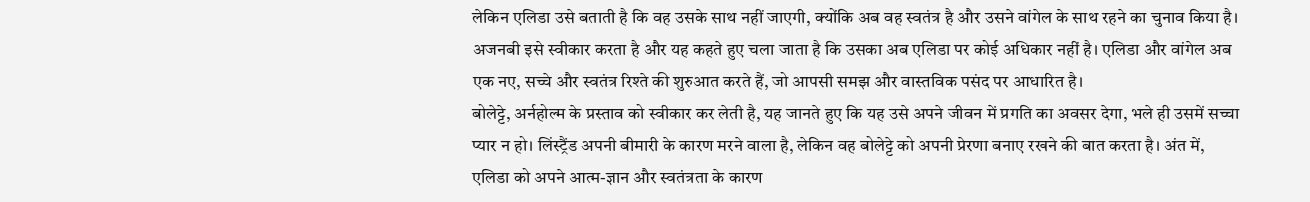लेकिन एलिडा उसे बताती है कि वह उसके साथ नहीं जाएगी, क्योंकि अब वह स्वतंत्र है और उसने वांगेल के साथ रहने का चुनाव किया है। अजनबी इसे स्वीकार करता है और यह कहते हुए चला जाता है कि उसका अब एलिडा पर कोई अधिकार नहीं है। एलिडा और वांगेल अब एक नए, सच्चे और स्वतंत्र रिश्ते की शुरुआत करते हैं, जो आपसी समझ और वास्तविक पसंद पर आधारित है।
बोलेट्टे, अर्नहोल्म के प्रस्ताव को स्वीकार कर लेती है, यह जानते हुए कि यह उसे अपने जीवन में प्रगति का अवसर देगा, भले ही उसमें सच्चा प्यार न हो। लिंस्ट्रैंड अपनी बीमारी के कारण मरने वाला है, लेकिन वह बोलेट्टे को अपनी प्रेरणा बनाए रखने की बात करता है। अंत में, एलिडा को अपने आत्म-ज्ञान और स्वतंत्रता के कारण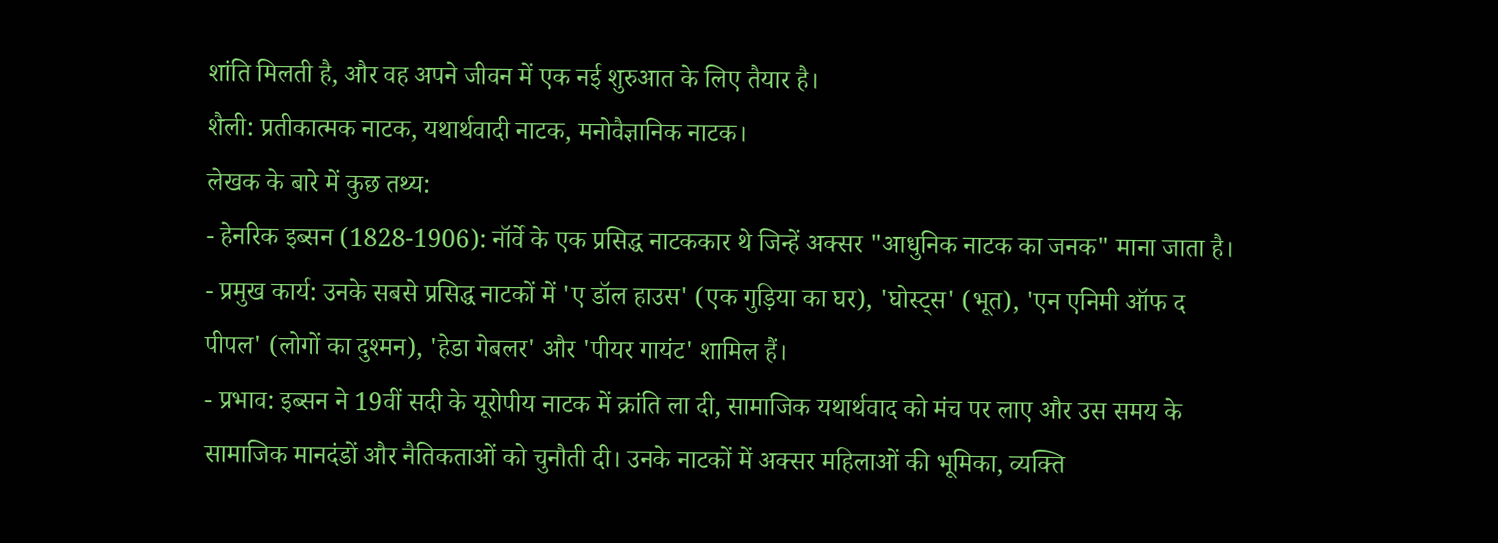शांति मिलती है, और वह अपने जीवन में एक नई शुरुआत के लिए तैयार है।
शैली: प्रतीकात्मक नाटक, यथार्थवादी नाटक, मनोवैज्ञानिक नाटक।
लेखक के बारे में कुछ तथ्य:
- हेनरिक इब्सन (1828-1906): नॉर्वे के एक प्रसिद्ध नाटककार थे जिन्हें अक्सर "आधुनिक नाटक का जनक" माना जाता है।
- प्रमुख कार्य: उनके सबसे प्रसिद्ध नाटकों में 'ए डॉल हाउस' (एक गुड़िया का घर), 'घोस्ट्स' (भूत), 'एन एनिमी ऑफ द पीपल' (लोगों का दुश्मन), 'हेडा गेबलर' और 'पीयर गायंट' शामिल हैं।
- प्रभाव: इब्सन ने 19वीं सदी के यूरोपीय नाटक में क्रांति ला दी, सामाजिक यथार्थवाद को मंच पर लाए और उस समय के सामाजिक मानदंडों और नैतिकताओं को चुनौती दी। उनके नाटकों में अक्सर महिलाओं की भूमिका, व्यक्ति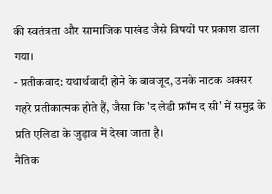की स्वतंत्रता और सामाजिक पाखंड जैसे विषयों पर प्रकाश डाला गया।
- प्रतीकवाद: यथार्थवादी होने के बावजूद, उनके नाटक अक्सर गहरे प्रतीकात्मक होते हैं, जैसा कि 'द लेडी फ्रॉम द सी' में समुद्र के प्रति एलिडा के जुड़ाव में देखा जाता है।
नैतिक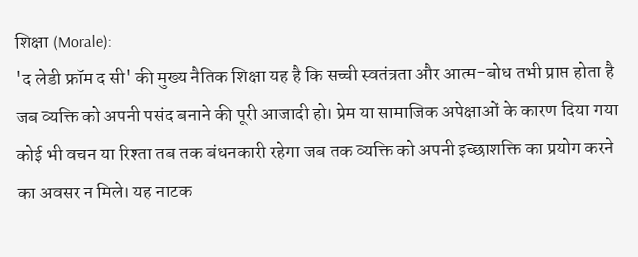शिक्षा (Morale):
'द लेडी फ्रॉम द सी' की मुख्य नैतिक शिक्षा यह है कि सच्ची स्वतंत्रता और आत्म-बोध तभी प्राप्त होता है जब व्यक्ति को अपनी पसंद बनाने की पूरी आजादी हो। प्रेम या सामाजिक अपेक्षाओं के कारण दिया गया कोई भी वचन या रिश्ता तब तक बंधनकारी रहेगा जब तक व्यक्ति को अपनी इच्छाशक्ति का प्रयोग करने का अवसर न मिले। यह नाटक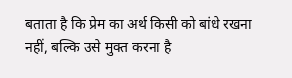बताता है कि प्रेम का अर्थ किसी को बांधे रखना नहीं, बल्कि उसे मुक्त करना है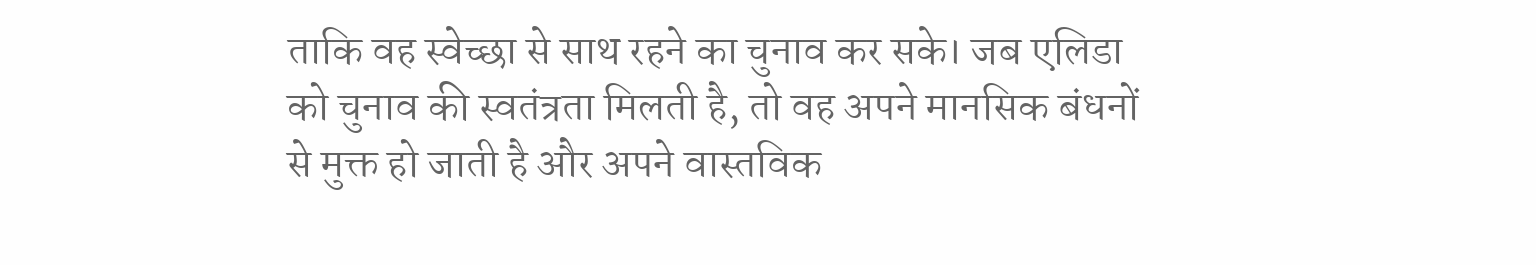ताकि वह स्वेच्छा से साथ रहने का चुनाव कर सके। जब एलिडा को चुनाव की स्वतंत्रता मिलती है, तो वह अपने मानसिक बंधनों से मुक्त हो जाती है और अपने वास्तविक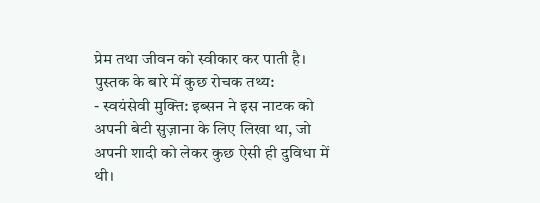प्रेम तथा जीवन को स्वीकार कर पाती है।
पुस्तक के बारे में कुछ रोचक तथ्य:
- स्वयंसेवी मुक्ति: इब्सन ने इस नाटक को अपनी बेटी सुज़ाना के लिए लिखा था, जो अपनी शादी को लेकर कुछ ऐसी ही दुविधा में थी।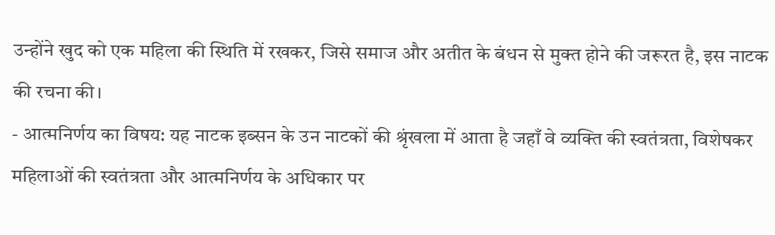उन्होंने खुद को एक महिला की स्थिति में रखकर, जिसे समाज और अतीत के बंधन से मुक्त होने की जरूरत है, इस नाटक की रचना की।
- आत्मनिर्णय का विषय: यह नाटक इब्सन के उन नाटकों की श्रृंखला में आता है जहाँ वे व्यक्ति की स्वतंत्रता, विशेषकर महिलाओं की स्वतंत्रता और आत्मनिर्णय के अधिकार पर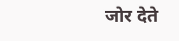जोर देते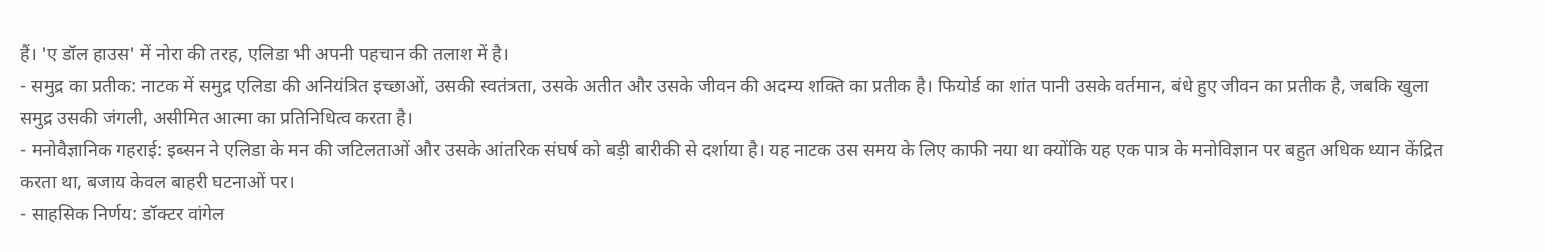हैं। 'ए डॉल हाउस' में नोरा की तरह, एलिडा भी अपनी पहचान की तलाश में है।
- समुद्र का प्रतीक: नाटक में समुद्र एलिडा की अनियंत्रित इच्छाओं, उसकी स्वतंत्रता, उसके अतीत और उसके जीवन की अदम्य शक्ति का प्रतीक है। फियोर्ड का शांत पानी उसके वर्तमान, बंधे हुए जीवन का प्रतीक है, जबकि खुला समुद्र उसकी जंगली, असीमित आत्मा का प्रतिनिधित्व करता है।
- मनोवैज्ञानिक गहराई: इब्सन ने एलिडा के मन की जटिलताओं और उसके आंतरिक संघर्ष को बड़ी बारीकी से दर्शाया है। यह नाटक उस समय के लिए काफी नया था क्योंकि यह एक पात्र के मनोविज्ञान पर बहुत अधिक ध्यान केंद्रित करता था, बजाय केवल बाहरी घटनाओं पर।
- साहसिक निर्णय: डॉक्टर वांगेल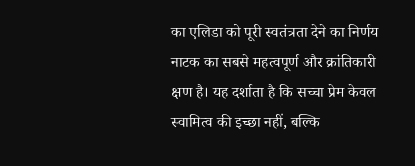का एलिडा को पूरी स्वतंत्रता देने का निर्णय नाटक का सबसे महत्वपूर्ण और क्रांतिकारी क्षण है। यह दर्शाता है कि सच्चा प्रेम केवल स्वामित्व की इच्छा नहीं, बल्कि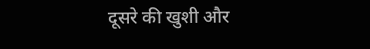दूसरे की खुशी और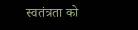स्वतंत्रता को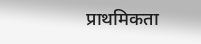प्राथमिकता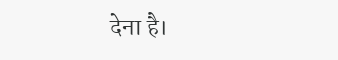देना है।